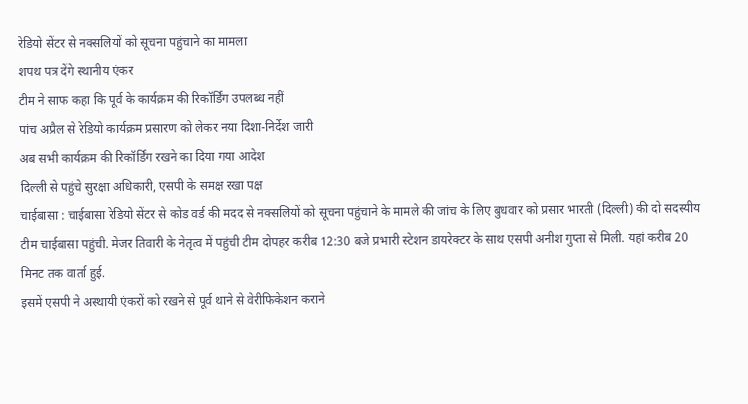रेडियो सेंटर से नक्सलियों को सूचना पहुंचाने का मामला
शपथ पत्र देंगे स्थानीय एंकर
टीम ने साफ कहा कि पूर्व के कार्यक्रम की रिकॉर्डिंग उपलब्ध नहीं
पांच अप्रैल से रेडियो कार्यक्रम प्रसारण को लेकर नया दिशा-निर्देश जारी
अब सभी कार्यक्रम की रिकॉर्डिंग रखने का दिया गया आदेश
दिल्ली से पहुंचे सुरक्षा अधिकारी, एसपी के समक्ष रखा पक्ष
चाईबासा : चाईबासा रेडियो सेंटर से कोड वर्ड की मदद से नक्सलियों को सूचना पहुंचाने के मामले की जांच के लिए बुधवार को प्रसार भारती (दिल्ली) की दो सदस्यीय टीम चाईबासा पहुंची. मेजर तिवारी के नेतृत्व में पहुंची टीम दोपहर करीब 12:30 बजे प्रभारी स्टेशन डायरेक्टर के साथ एसपी अनीश गुप्ता से मिली. यहां करीब 20 मिनट तक वार्ता हुई.
इसमें एसपी ने अस्थायी एंकरों को रखने से पूर्व थाने से वेरीफिकेशन कराने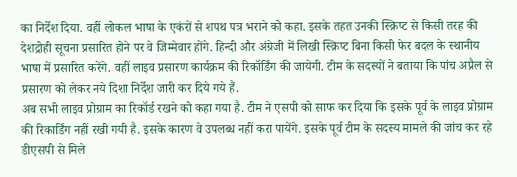का निर्देश दिया. वहीं लोकल भाषा के एकंरों से शपथ पत्र भराने को कहा. इसके तहत उनकी स्क्रिप्ट से किसी तरह की देशद्रोही सूचना प्रसारित होने पर वे जिम्मेवार होंगे. हिन्दी और अंग्रेजी में लिखी स्क्रिप्ट बिना किसी फेर बदल के स्थानीय भाषा में प्रसारित करेंगे. वहीं लाइव प्रसारण कार्यक्रम की रिकॉर्डिंग की जायेगी. टीम के सदस्यों ने बताया कि पांच अप्रैल से प्रसारण को लेकर नये दिशा निर्देश जारी कर दिये गये हैं.
अब सभी लाइव प्रोग्राम का रिकॉर्ड रखने को कहा गया है. टीम ने एसपी को साफ कर दिया कि इसके पूर्व के लाइव प्रोग्राम की रिकार्डिंग नहीं रखी गयी है. इसके कारण वे उपलब्ध नहीं करा पायेंगे. इसके पूर्व टीम के सदस्य मामले की जांच कर रहे डीएसपी से मिले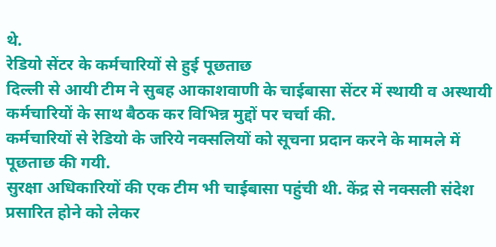थे.
रेडियो सेंटर के कर्मचारियों से हुई पूछताछ
दिल्ली से आयी टीम ने सुबह आकाशवाणी के चाईबासा सेंटर में स्थायी व अस्थायी कर्मचारियों के साथ बैठक कर विभिन्न मुद्दों पर चर्चा की.
कर्मचारियों से रेडियो के जरिये नक्सलियों को सूचना प्रदान करने के मामले में पूछताछ की गयी.
सुरक्षा अधिकारियों की एक टीम भी चाईबासा पहुंची थी. केंद्र से नक्सली संदेश प्रसारित होने को लेकर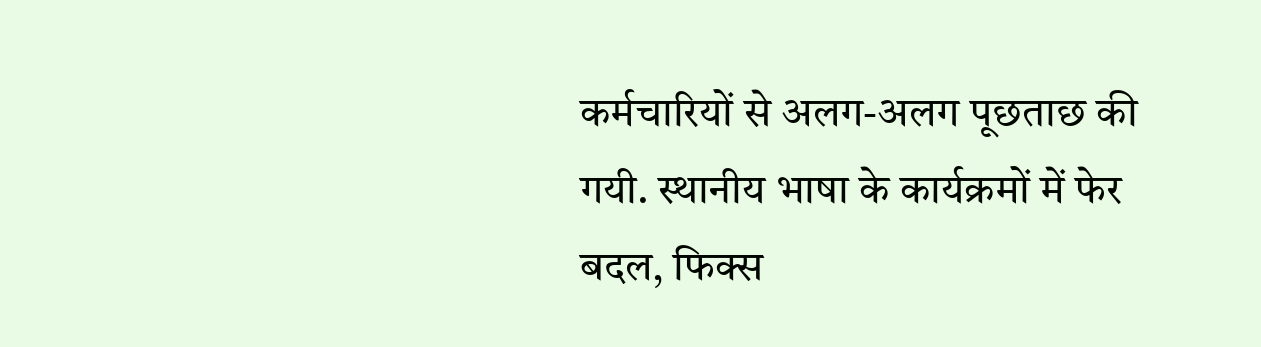कर्मचारियों से अलग-अलग पूछताछ की गयी. स्थानीय भाषा के कार्यक्रमों में फेर बदल, फिक्स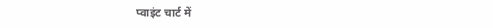प्वाइंट चार्ट में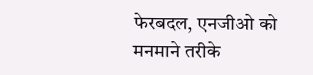फेरबदल, एनजीओ को मनमाने तरीके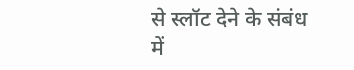से स्लॉट देने के संबंध में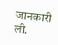जानकारी ली.